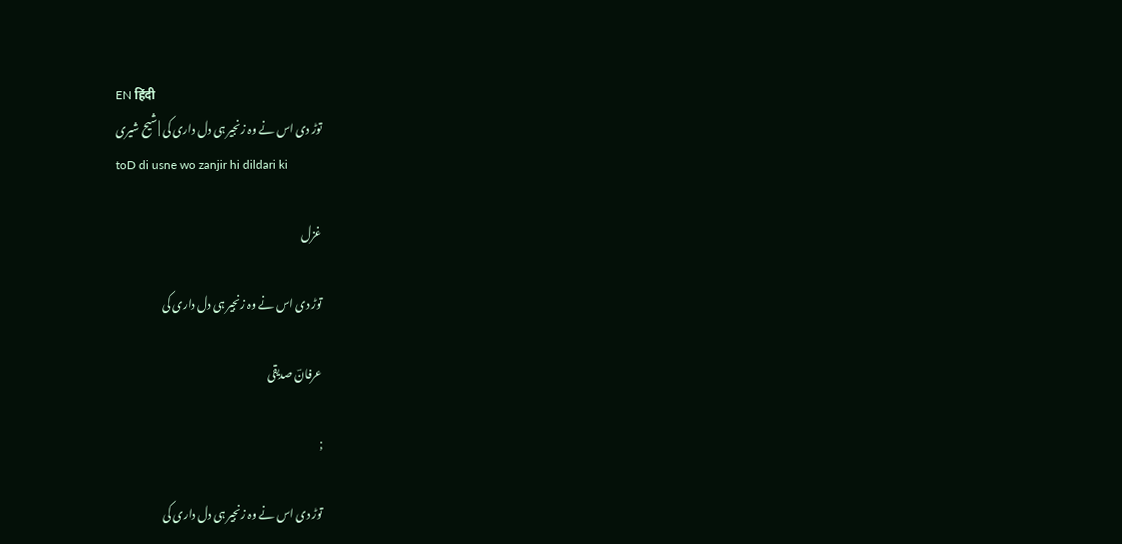EN हिंदी
توڑ دی اس نے وہ زنجیر ہی دل داری کی | شیح شیری
toD di usne wo zanjir hi dildari ki

غزل

توڑ دی اس نے وہ زنجیر ہی دل داری کی

عرفانؔ صدیقی

;

توڑ دی اس نے وہ زنجیر ہی دل داری کی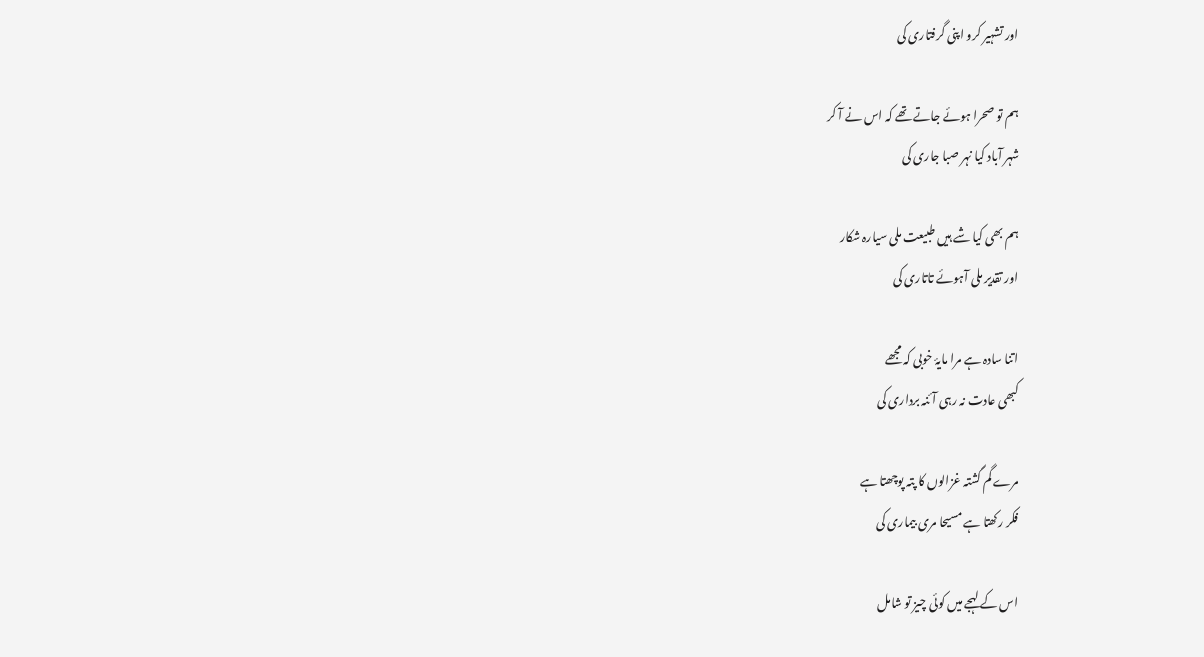اور تشہیر کرو اپنی گرفتاری کی

ہم تو صحرا ہوئے جاتے تھے کہ اس نے آ کر
شہر آباد کیا نہر صبا جاری کی

ہم بھی کیا شے ہیں طبیعت ملی سیارہ شکار
اور تقدیر ملی آہوئے تاتاری کی

اتنا سادہ ہے مرا مایۂ خوبی کہ مجھے
کبھی عادت نہ رہی آئنہ برداری کی

مرے گم گشتہ غزالوں کا پتہ پوچھتا ہے
فکر رکھتا ہے مسیحا مری بیماری کی

اس کے لہجے میں کوئی چیز تو شامل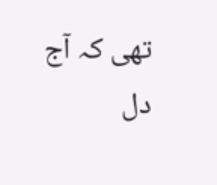تھی کہ آج
دل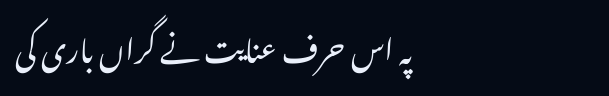پہ اس حرف عنایت نے گراں باری کی